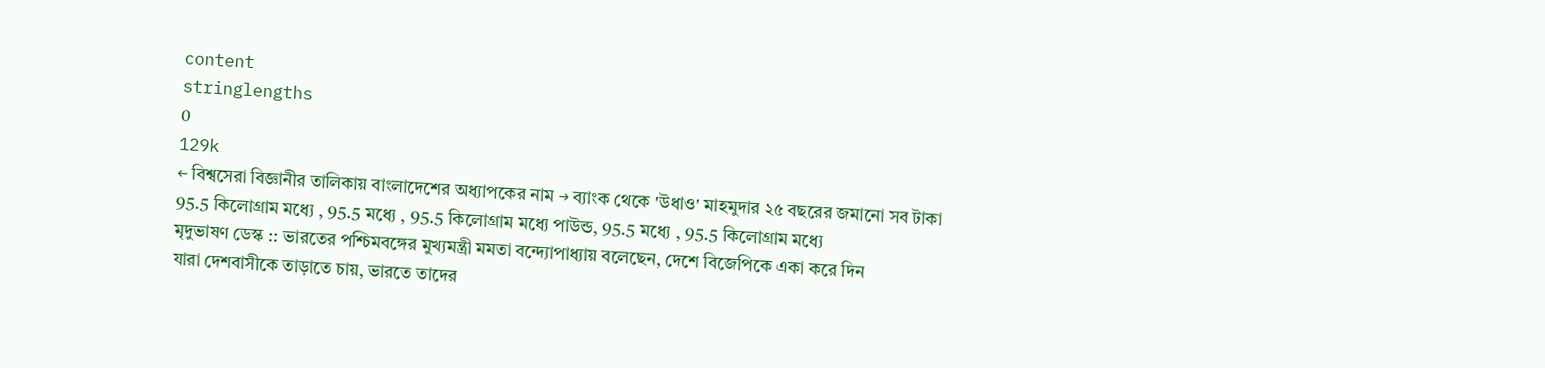content
stringlengths
0
129k
← বিশ্বসেরা বিজ্ঞানীর তালিকায় বাংলাদেশের অধ্যাপকের নাম → ব্যাংক থেকে 'উধাও' মাহমুদার ২৫ বছরের জমানো সব টাকা
95.5 কিলোগ্রাম মধ্যে , 95.5 মধ্যে , 95.5 কিলোগ্রাম মধ্যে পাউন্ড, 95.5 মধ্যে , 95.5 কিলোগ্রাম মধ্যে
মৃদুভাষণ ডেস্ক :: ভারতের পশ্চিমবঙ্গের মুখ্যমন্ত্রী মমতা বন্দ্যোপাধ্যায় বলেছেন, দেশে বিজেপিকে একা করে দিন
যারা দেশবাসীকে তাড়াতে চায়, ভারতে তাদের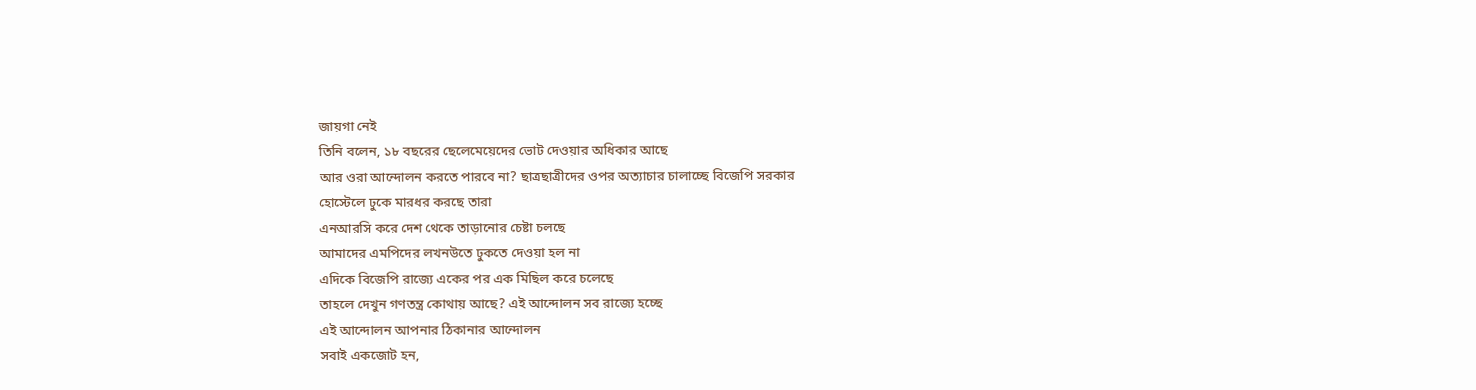জায়গা নেই
তিনি বলেন, ১৮ বছরের ছেলেমেয়েদের ভোট দেওয়ার অধিকার আছে
আর ওরা আন্দোলন করতে পারবে না? ছাত্রছাত্রীদের ওপর অত্যাচার চালাচ্ছে বিজেপি সরকার
হোস্টেলে ঢুকে মারধর করছে তারা
এনআরসি করে দেশ থেকে তাড়ানোর চেষ্টা চলছে
আমাদের এমপিদের লখনউতে ঢুকতে দেওয়া হল না
এদিকে বিজেপি রাজ্যে একের পর এক মিছিল করে চলেছে
তাহলে দেখুন গণতন্ত্র কোথায় আছে? এই আন্দোলন সব রাজ্যে হচ্ছে
এই আন্দোলন আপনার ঠিকানার আন্দোলন
সবাই একজোট হন,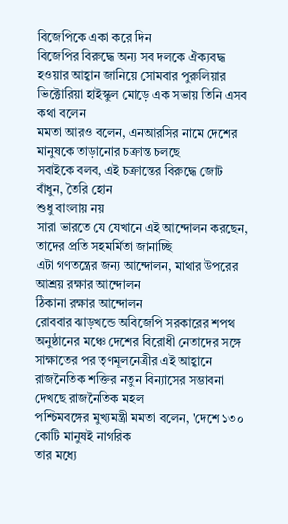বিজেপিকে একা করে দিন
বিজেপির বিরুদ্ধে অন্য সব দলকে ঐক্যবদ্ধ হওয়ার আহ্বান জানিয়ে সোমবার পুরুলিয়ার ভিক্টোরিয়া হাইস্কুল মোড়ে এক সভায় তিনি এসব কথা বলেন
মমতা আরও বলেন, এনআরসির নামে দেশের মানুষকে তাড়ানোর চক্রান্ত চলছে
সবাইকে বলব, এই চক্রান্তের বিরুদ্ধে জোট বাঁধুন, তৈরি হোন
শুধু বাংলায় নয়
সারা ভারতে যে যেখানে এই আন্দোলন করছেন, তাদের প্রতি সহমর্মিতা জানাচ্ছি
এটা গণতন্ত্রের জন্য আন্দোলন, মাথার উপরের আশ্রয় রক্ষার আন্দোলন
ঠিকানা রক্ষার আন্দোলন
রোববার ঝাড়খন্ডে অবিজেপি সরকারের শপথ অনুষ্ঠানের মঞ্চে দেশের বিরোধী নেতাদের সঙ্গে সাক্ষাতের পর তৃণমূলনেত্রীর এই আহ্বানে রাজনৈতিক শক্তির নতুন বিন্যাসের সম্ভাবনা দেখছে রাজনৈতিক মহল
পশ্চিমবঙ্গের মুখ্যমন্ত্রী মমতা বলেন, 'দেশে ১৩০ কোটি মানুষই নাগরিক
তার মধ্যে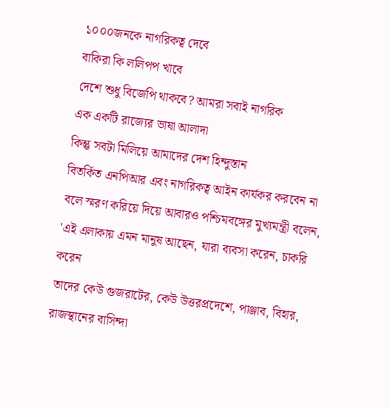১০০০জনকে নাগরিকত্ব দেবে
বাকিরা কি ললিপপ খাবে
দেশে শুধু বিজেপি থাকবে? আমরা সবাই নাগরিক
এক একটি রাজ্যের ভাষা আলাদা
কিন্তু সবটা মিলিয়ে আমাদের দেশ হিন্দুস্তান
বিতর্কিত এনপিআর এবং নাগরিকত্ব আইন কার্যকর করবেন না বলে স্মরণ করিয়ে দিয়ে আবারও পশ্চিমবঙ্গের মুখ্যমন্ত্রী বলেন, 'এই এলাকায় এমন মানুষ আছেন, যারা ব্যবসা করেন, চাকরি করেন
তাদের কেউ গুজরাটের, কেউ উত্তরপ্রদেশে, পাঞ্জাব, বিহার, রাজস্থানের বাসিন্দা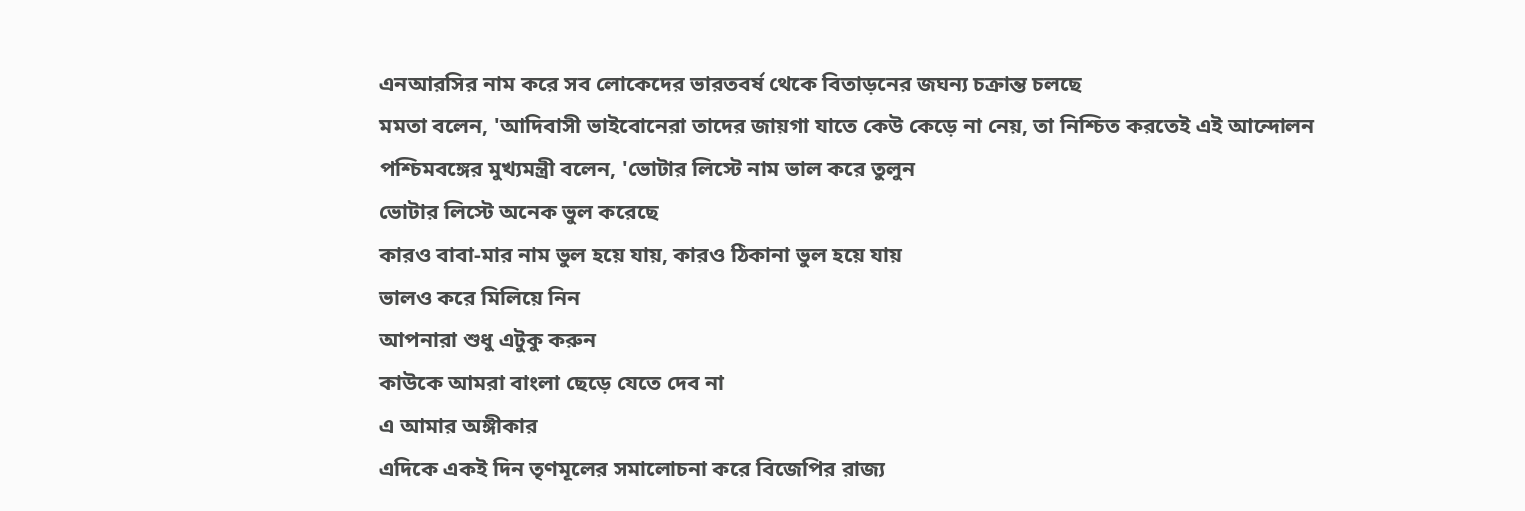এনআরসির নাম করে সব লোকেদের ভারতবর্ষ থেকে বিতাড়নের জঘন্য চক্রান্ত চলছে
মমতা বলেন, 'আদিবাসী ভাইবোনেরা তাদের জায়গা যাতে কেউ কেড়ে না নেয়, তা নিশ্চিত করতেই এই আন্দোলন
পশ্চিমবঙ্গের মুখ্যমন্ত্রী বলেন, 'ভোটার লিস্টে নাম ভাল করে তুলুন
ভোটার লিস্টে অনেক ভুল করেছে
কারও বাবা-মার নাম ভুল হয়ে যায়, কারও ঠিকানা ভুল হয়ে যায়
ভালও করে মিলিয়ে নিন
আপনারা শুধু এটুকু করুন
কাউকে আমরা বাংলা ছেড়ে যেতে দেব না
এ আমার অঙ্গীকার
এদিকে একই দিন তৃণমূলের সমালোচনা করে বিজেপির রাজ্য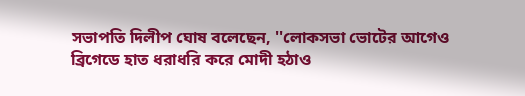সভাপতি দিলীপ ঘোষ বলেছেন, ''লোকসভা ভোটের আগেও ব্রিগেডে হাত ধরাধরি করে মোদী হঠাও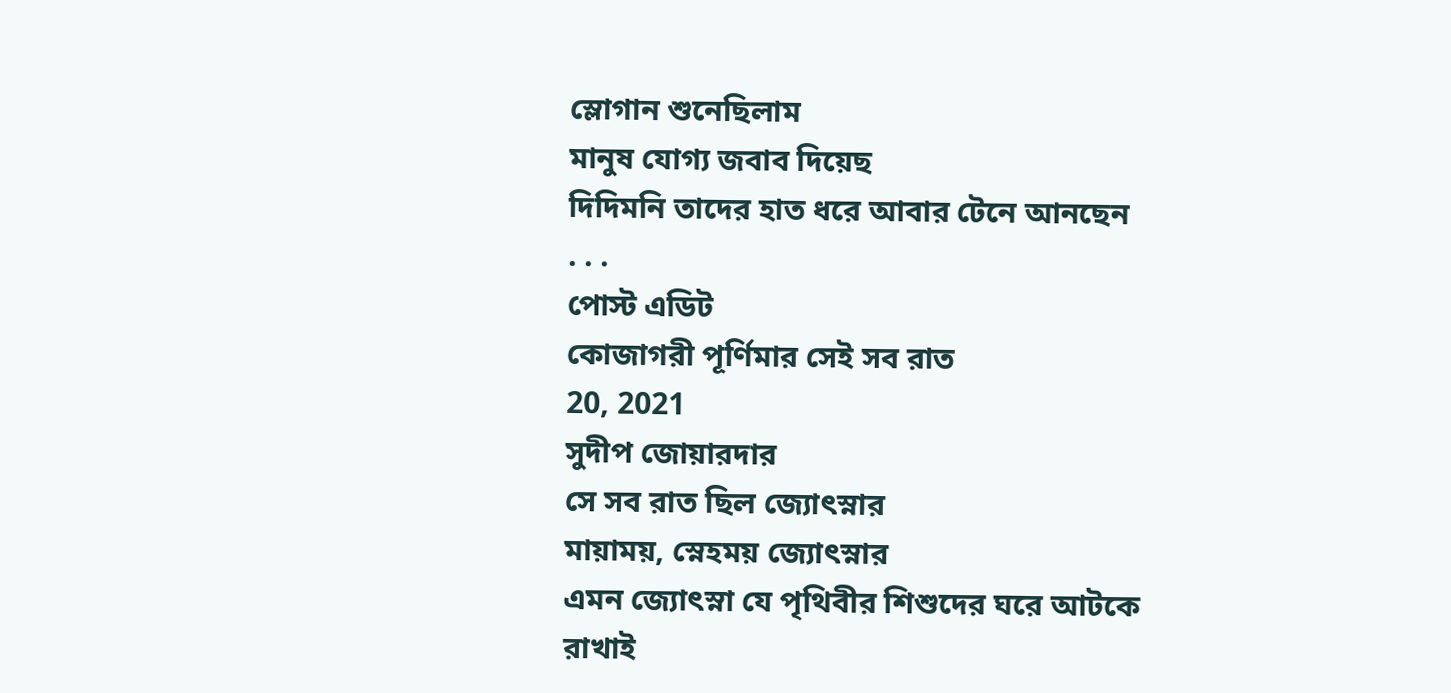স্লোগান শুনেছিলাম
মানুষ যোগ্য জবাব দিয়েছ
দিদিমনি তাদের হাত ধরে আবার টেনে আনছেন
. . .
পোস্ট এডিট
কোজাগরী পূর্ণিমার সেই সব রাত
20, 2021
সুদীপ জোয়ারদার
সে সব রাত ছিল জ্যোৎস্নার
মায়াময়, স্নেহময় জ্যোৎস্নার
এমন জ্যোৎস্না যে পৃথিবীর শিশুদের ঘরে আটকে রাখাই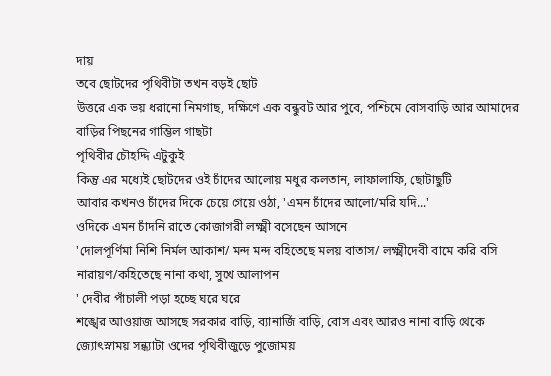দায়
তবে ছোটদের পৃথিবীটা তখন বড়ই ছোট
উত্তরে এক ভয় ধরানো নিমগাছ, দক্ষিণে এক বন্ধুবট আর পুবে, পশ্চিমে বোসবাড়ি আর আমাদের বাড়ির পিছনের গাম্ভিল গাছটা
পৃথিবীর চৌহদ্দি এটুকুই
কিন্তু এর মধ্যেই ছোটদের ওই চাঁদের আলোয় মধুর কলতান, লাফালাফি, ছোটাছুটি
আবার কখনও চাঁদের দিকে চেয়ে গেয়ে ওঠা, 'এমন চাঁদের আলো/মরি যদি...'
ওদিকে এমন চাঁদনি রাতে কোজাগরী লক্ষ্মী বসেছেন আসনে
'দোলপূর্ণিমা নিশি নির্মল আকাশ/ মন্দ মন্দ বহিতেছে মলয় বাতাস/ লক্ষ্মীদেবী বামে করি বসি নারায়ণ/কহিতেছে নানা কথা, সুখে আলাপন
' দেবীর পাঁচালী পড়া হচ্ছে ঘরে ঘরে
শঙ্খের আওয়াজ আসছে সরকার বাড়ি, ব্যানার্জি বাড়ি, বোস এবং আরও নানা বাড়ি থেকে
জ্যোৎস্নাময় সন্ধ্যাটা ওদের পৃথিবীজুড়ে পুজোময়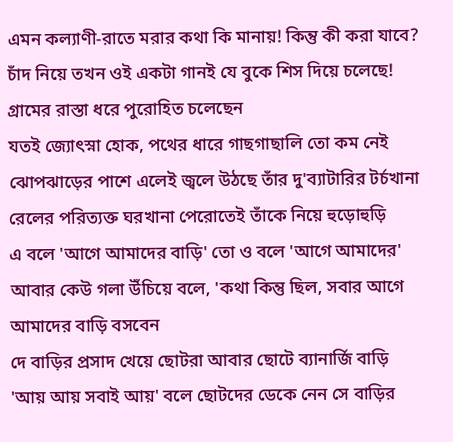এমন কল্যাণী-রাতে মরার কথা কি মানায়! কিন্তু কী করা যাবে? চাঁদ নিয়ে তখন ওই একটা গানই যে বুকে শিস দিয়ে চলেছে!
গ্রামের রাস্তা ধরে পুরোহিত চলেছেন
যতই জ্যোৎস্না হোক, পথের ধারে গাছগাছালি তো কম নেই
ঝোপঝাড়ের পাশে এলেই জ্বলে উঠছে তাঁর দু'ব্যাটারির টর্চখানা
রেলের পরিত্যক্ত ঘরখানা পেরোতেই তাঁকে নিয়ে হুড়োহুড়ি
এ বলে 'আগে আমাদের বাড়ি' তো ও বলে 'আগে আমাদের' আবার কেউ গলা উঁচিয়ে বলে, 'কথা কিন্তু ছিল, সবার আগে আমাদের বাড়ি বসবেন
দে বাড়ির প্রসাদ খেয়ে ছোটরা আবার ছোটে ব্যানার্জি বাড়ি
'আয় আয় সবাই আয়' বলে ছোটদের ডেকে নেন সে বাড়ির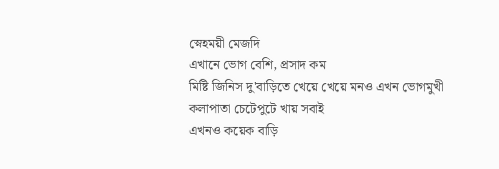স্নেহময়ী মেজদি
এখানে ভোগ বেশি, প্রসাদ কম
মিষ্টি জিনিস দু'বাড়িতে খেয়ে খেয়ে মনও এখন ভোগমুখী
কলাপাতা চেটেপুটে খায় সবাই
এখনও কয়েক বাড়ি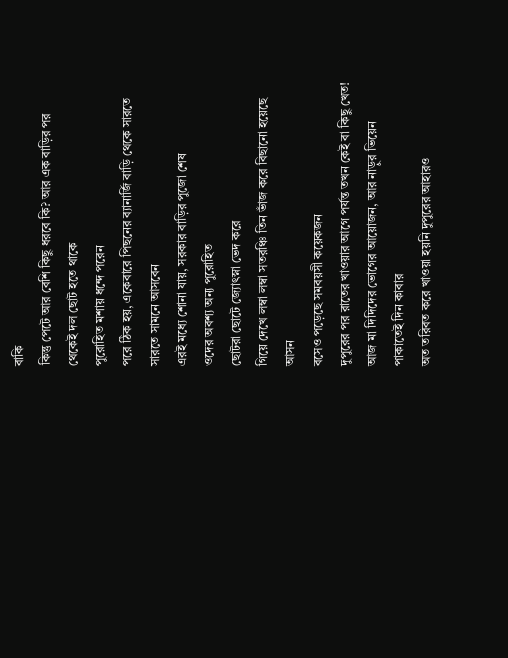বাকি
কিন্তু পেটে আর বেশি কিছু ধরবে কি? আর এক বাড়ির পর থেকেই দল ছোট হতে থাকে
পুরোহিত মশায় ধন্দে পরেন
পরে ঠিক হয়, একেবারে পিছনের ব্যানার্জি বাড়ি থেকে সারতে সারতে সামনে আসবেন
এরই মধ্যে শোনা যায়, সরকার বাড়ির পুজো শেষ
ওদের অবশ্য অন্য পুরোহিত
ছোটরা ছোটে জ্যোৎস্না ভেদ করে
গিয়ে দেখে লম্বা লম্বা সতরঞ্চি তিন ভাঁজ করে বিছানো হয়েছে আসন
বসেও পড়েছে সমবয়সী কয়েকজন
দুপুরের পর রাতের খাওয়ার আগে পর্যন্ত তখন কেই বা কিছু খেত! আজ মা দিদিদের ভোগের আয়োজন, আর নাড়ুর ভিয়েন পাকাতেই দিন কাবার
অত তরিবত করে খাওয়া হয়নি দুপুরের আহারও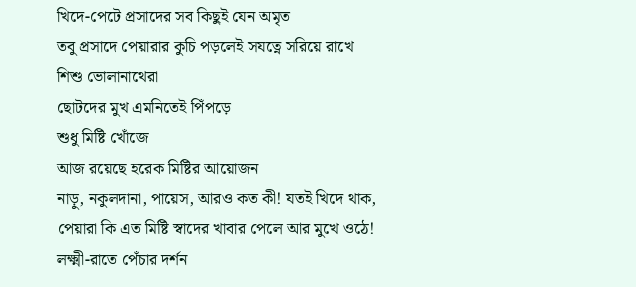খিদে-পেটে প্রসাদের সব কিছুই যেন অমৃত
তবু প্রসাদে পেয়ারার কুচি পড়লেই সযত্নে সরিয়ে রাখে শিশু ভোলানাথেরা
ছোটদের মুখ এমনিতেই পিঁপড়ে
শুধু মিষ্টি খোঁজে
আজ রয়েছে হরেক মিষ্টির আয়োজন
নাড়ু, নকুলদানা, পায়েস, আরও কত কী! যতই খিদে থাক, পেয়ারা কি এত মিষ্টি স্বাদের খাবার পেলে আর মুখে ওঠে!
লক্ষ্মী-রাতে পেঁচার দর্শন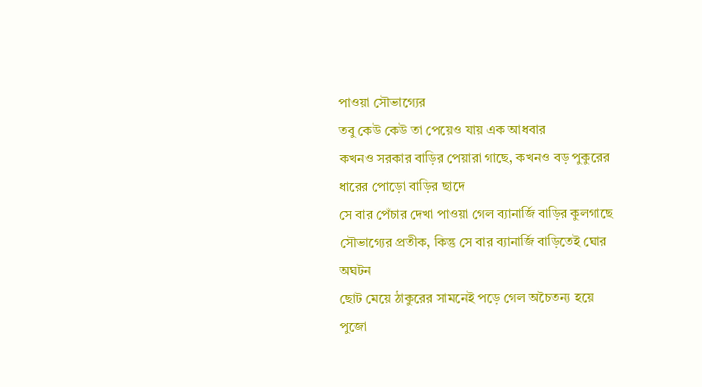পাওয়া সৌভাগ্যের
তবু কেউ কেউ তা পেয়েও যায় এক আধবার
কখনও সরকার বাড়ির পেয়ারা গাছে, কখনও বড় পুকুরের ধারের পোড়ো বাড়ির ছাদে
সে বার পেঁচার দেখা পাওয়া গেল ব্যানার্জি বাড়ির কুলগাছে
সৌভাগ্যের প্রতীক, কিন্তু সে বার ব্যানার্জি বাড়িতেই ঘোর অঘটন
ছোট মেয়ে ঠাকুরের সামনেই পড়ে গেল অচৈতন্য হয়ে
পুজো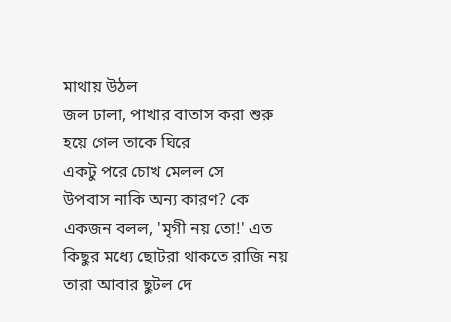মাথায় উঠল
জল ঢালা, পাখার বাতাস করা শুরু হয়ে গেল তাকে ঘিরে
একটু পরে চোখ মেলল সে
উপবাস নাকি অন্য কারণ? কে একজন বলল, 'মৃগী নয় তো!' এত কিছুর মধ্যে ছোটরা থাকতে রাজি নয়
তারা আবার ছুটল দে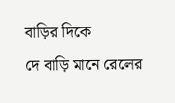বাড়ির দিকে
দে বাড়ি মানে রেলের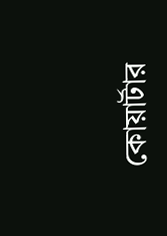কোয়ার্টার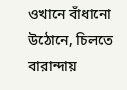ওখানে বাঁধানো উঠোনে, চিলতে বারান্দায়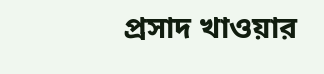প্রসাদ খাওয়ার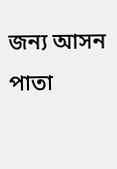জন্য আসন পাতা